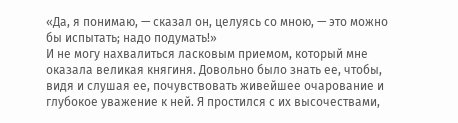«Да, я понимаю, — сказал он, целуясь со мною, — это можно бы испытать; надо подумать!»
И не могу нахвалиться ласковым приемом, который мне оказала великая княгиня. Довольно было знать ее, чтобы, видя и слушая ее, почувствовать живейшее очарование и глубокое уважение к ней. Я простился с их высочествами,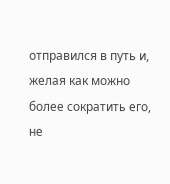отправился в путь и, желая как можно более сократить его, не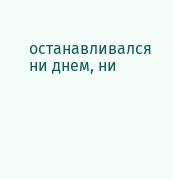останавливался ни днем, ни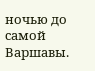ночью до самой Варшавы.